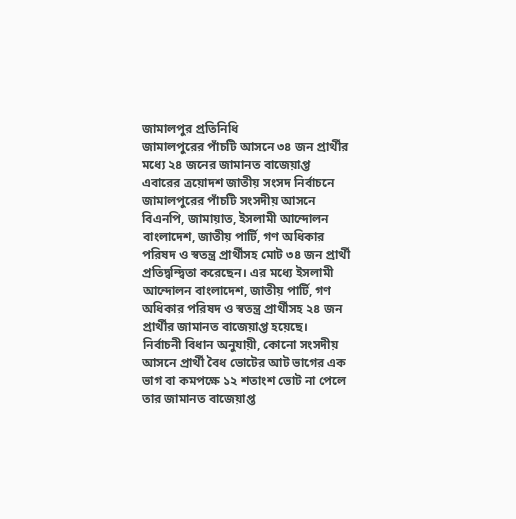জামালপুর প্রতিনিধি
জামালপুরের পাঁচটি আসনে ৩৪ জন প্রার্থীর মধ্যে ২৪ জনের জামানত বাজেয়াপ্ত
এবারের ত্রয়োদশ জাতীয় সংসদ নির্বাচনে জামালপুরের পাঁচটি সংসদীয় আসনে বিএনপি, জামায়াত, ইসলামী আন্দোলন বাংলাদেশ, জাতীয় পার্টি, গণ অধিকার পরিষদ ও স্বতন্ত্র প্রার্থীসহ মোট ৩৪ জন প্রার্থী প্রতিদ্বন্দ্বিতা করেছেন। এর মধ্যে ইসলামী আন্দোলন বাংলাদেশ, জাতীয় পার্টি, গণ অধিকার পরিষদ ও স্বতন্ত্র প্রার্থীসহ ২৪ জন প্রার্থীর জামানত বাজেয়াপ্ত হয়েছে।
নির্বাচনী বিধান অনুযায়ী, কোনো সংসদীয় আসনে প্রার্থী বৈধ ভোটের আট ভাগের এক ভাগ বা কমপক্ষে ১২ শতাংশ ভোট না পেলে তার জামানত বাজেয়াপ্ত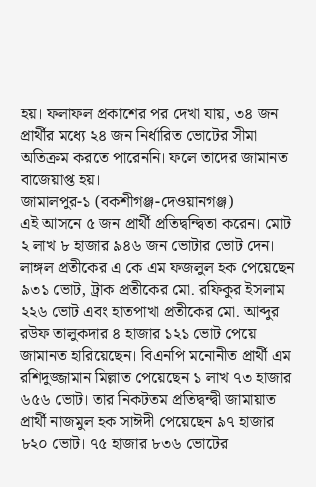হয়। ফলাফল প্রকাশের পর দেখা যায়, ৩৪ জন প্রার্থীর মধ্যে ২৪ জন নির্ধারিত ভোটের সীমা অতিক্রম করতে পারেননি। ফলে তাদের জামানত বাজেয়াপ্ত হয়।
জামালপুর-১ (বকশীগঞ্জ-দেওয়ানগঞ্জ)
এই আসনে ৫ জন প্রার্থী প্রতিদ্বন্দ্বিতা করেন। মোট ২ লাখ ৮ হাজার ৯৪৬ জন ভোটার ভোট দেন। লাঙ্গল প্রতীকের এ কে এম ফজলুল হক পেয়েছেন ৯৩১ ভোট, ট্রাক প্রতীকের মো. রফিকুর ইসলাম ২২৬ ভোট এবং হাতপাখা প্রতীকের মো. আব্দুর রউফ তালুকদার ৪ হাজার ১২১ ভোট পেয়ে জামানত হারিয়েছেন। বিএনপি মনোনীত প্রার্থী এম রশিদুজ্জামান মিল্লাত পেয়েছেন ১ লাখ ৭৩ হাজার ৬৫৬ ভোট। তার নিকটতম প্রতিদ্বন্দ্বী জামায়াত প্রার্থী নাজমুল হক সাঈদী পেয়েছেন ৯৭ হাজার ৮২০ ভোট। ৭৫ হাজার ৮৩৬ ভোটের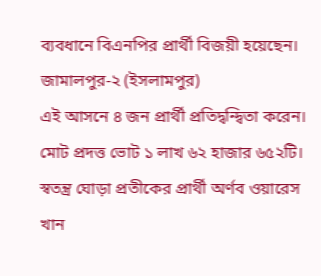ব্যবধানে বিএনপির প্রার্থী বিজয়ী হয়েছেন।
জামালপুর-২ (ইসলামপুর)
এই আসনে ৪ জন প্রার্থী প্রতিদ্বন্দ্বিতা করেন। মোট প্রদত্ত ভোট ১ লাখ ৬২ হাজার ৬৫২টি। স্বতন্ত্র ঘোড়া প্রতীকের প্রার্থী অর্ণব ওয়ারেস খান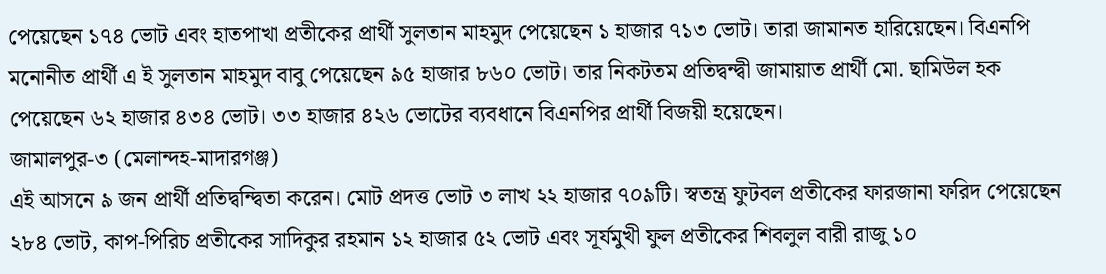পেয়েছেন ১৭৪ ভোট এবং হাতপাখা প্রতীকের প্রার্থী সুলতান মাহমুদ পেয়েছেন ১ হাজার ৭১৩ ভোট। তারা জামানত হারিয়েছেন। বিএনপি মনোনীত প্রার্থী এ ই সুলতান মাহমুদ বাবু পেয়েছেন ৯৫ হাজার ৮৬০ ভোট। তার নিকটতম প্রতিদ্বন্দ্বী জামায়াত প্রার্থী মো. ছামিউল হক পেয়েছেন ৬২ হাজার ৪৩৪ ভোট। ৩৩ হাজার ৪২৬ ভোটের ব্যবধানে বিএনপির প্রার্থী বিজয়ী হয়েছেন।
জামালপুর-৩ (মেলান্দহ-মাদারগঞ্জ)
এই আসনে ৯ জন প্রার্থী প্রতিদ্বন্দ্বিতা করেন। মোট প্রদত্ত ভোট ৩ লাখ ২২ হাজার ৭০৯টি। স্বতন্ত্র ফুটবল প্রতীকের ফারজানা ফরিদ পেয়েছেন ২৮৪ ভোট, কাপ-পিরিচ প্রতীকের সাদিকুর রহমান ১২ হাজার ৫২ ভোট এবং সূর্যমুখী ফুল প্রতীকের শিবলুল বারী রাজু ১০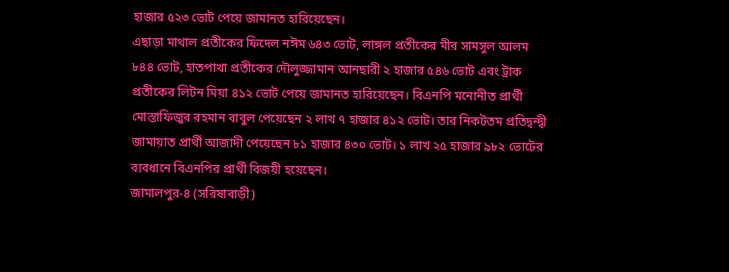হাজার ৫২৩ ভোট পেয়ে জামানত হারিয়েছেন।
এছাড়া মাথাল প্রতীকের ফিদেল নঈম ৬৪৩ ভোট, লাঙ্গল প্রতীকের মীর সামসুল আলম ৮৪৪ ভোট, হাতপাখা প্রতীকের দৌলুজ্জামান আনছারী ২ হাজার ৫৪৬ ভোট এবং ট্রাক প্রতীকের লিটন মিয়া ৪১২ ভোট পেয়ে জামানত হারিয়েছেন। বিএনপি মনোনীত প্রার্থী মোস্তাফিজুর রহমান বাবুল পেয়েছেন ২ লাখ ৭ হাজার ৪১২ ভোট। তার নিকটতম প্রতিদ্বন্দ্বী জামায়াত প্রার্থী আজাদী পেয়েছেন ৮১ হাজার ৪৩০ ভোট। ১ লাখ ২৫ হাজার ৯৮২ ভোটের ব্যবধানে বিএনপির প্রার্থী বিজয়ী হয়েছেন।
জামালপুর-৪ (সরিষাবাড়ী)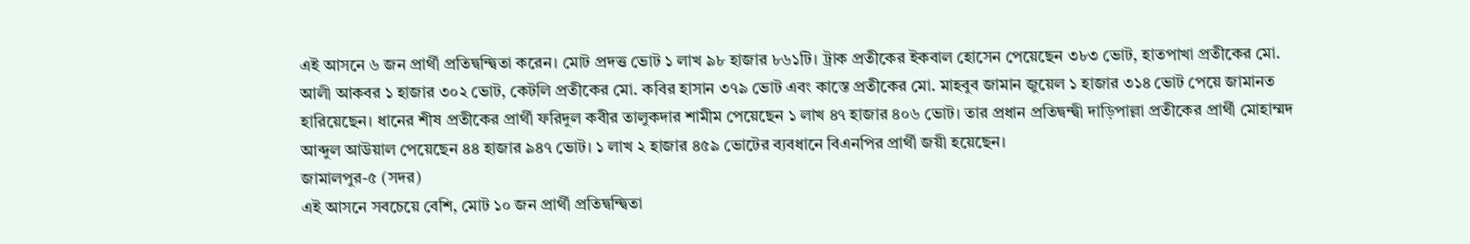এই আসনে ৬ জন প্রার্থী প্রতিদ্বন্দ্বিতা করেন। মোট প্রদত্ত ভোট ১ লাখ ৯৮ হাজার ৮৬১টি। ট্রাক প্রতীকের ইকবাল হোসেন পেয়েছেন ৩৮৩ ভোট, হাতপাখা প্রতীকের মো. আলী আকবর ১ হাজার ৩০২ ভোট, কেটলি প্রতীকের মো. কবির হাসান ৩৭৯ ভোট এবং কাস্তে প্রতীকের মো. মাহবুব জামান জুয়েল ১ হাজার ৩১৪ ভোট পেয়ে জামানত হারিয়েছেন। ধানের শীষ প্রতীকের প্রার্থী ফরিদুল কবীর তালুকদার শামীম পেয়েছেন ১ লাখ ৪৭ হাজার ৪০৬ ভোট। তার প্রধান প্রতিদ্বন্দ্বী দাড়িপাল্লা প্রতীকের প্রার্থী মোহাম্মদ আব্দুল আউয়াল পেয়েছেন ৪৪ হাজার ৯৪৭ ভোট। ১ লাখ ২ হাজার ৪৫৯ ভোটের ব্যবধানে বিএনপির প্রার্থী জয়ী হয়েছেন।
জামালপুর-৫ (সদর)
এই আসনে সবচেয়ে বেশি, মোট ১০ জন প্রার্থী প্রতিদ্বন্দ্বিতা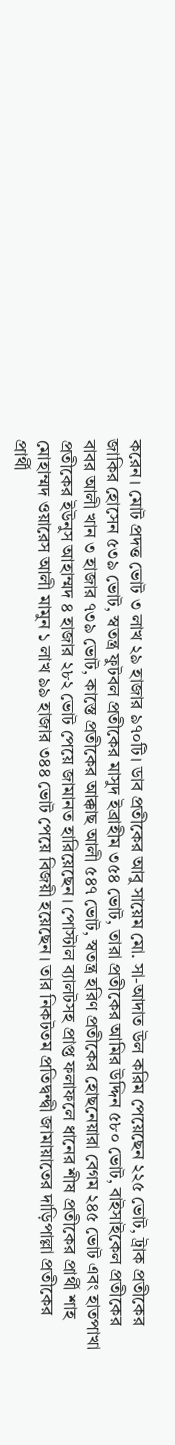করেন। মোট প্রদত্ত ভোট ৩ লাখ ২৯ হাজার ৯৭০টি। ডাব প্রতীকের আবু সায়েম মো. সা-আদাত উল করিম পেয়েছেন ২২৫ ভোট, ট্রাক প্রতীকের জাকির হোসেন ৫৩৯ ভোট, স্বতন্ত্র ফুটবল প্রতীকের মাসুদ ইব্রাহীম ৩৫৪ ভোট, তারা প্রতীকের আমির উদ্দিন ৫৮০ ভোট, বাইসাইকেল প্রতীকের বাবর আলী খান ৩ হাজার ৭৩৯ ভোট, কাস্তে প্রতীকের আক্কাছ আলী ৫৪৭ ভোট, স্বতন্ত্র হরিণ প্রতীকের হোছনেয়ারা বেগম ২৪৫ ভোট এবং হাতপাখা প্রতীকের ইউনুস আহাম্মদ ৪ হাজার ২৮২ ভোট পেয়ে জামানত হারিয়েছেন। পোস্টাল ব্যালটসহ প্রাপ্ত ফলাফলে ধানের শীষ প্রতীকের প্রার্থী শাহ মোহাম্মদ ওয়ারেস আলী মামুন ১ লাখ ৯৯ হাজার ৩৪৪ ভোট পেয়ে বিজয়ী হয়েছেন। তার নিকটতম প্রতিদ্বন্দ্বী জামায়াতের দাড়িপাল্লা প্রতীকের প্রার্থী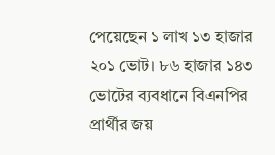পেয়েছেন ১ লাখ ১৩ হাজার ২০১ ভোট। ৮৬ হাজার ১৪৩ ভোটের ব্যবধানে বিএনপির প্রার্থীর জয়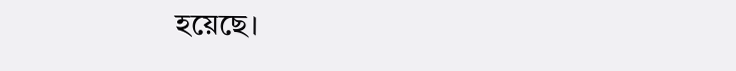হয়েছে।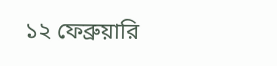১২ ফেব্রুয়ারি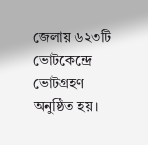জেলায় ৬২৩টি ভোটকেন্দ্রে ভোটগ্রহণ অনুষ্ঠিত হয়।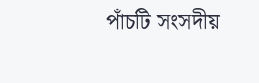পাঁচটি সংসদীয়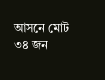আসনে মোট ৩৪ জন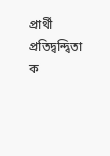প্রার্থী প্রতিদ্বন্দ্বিতা ক